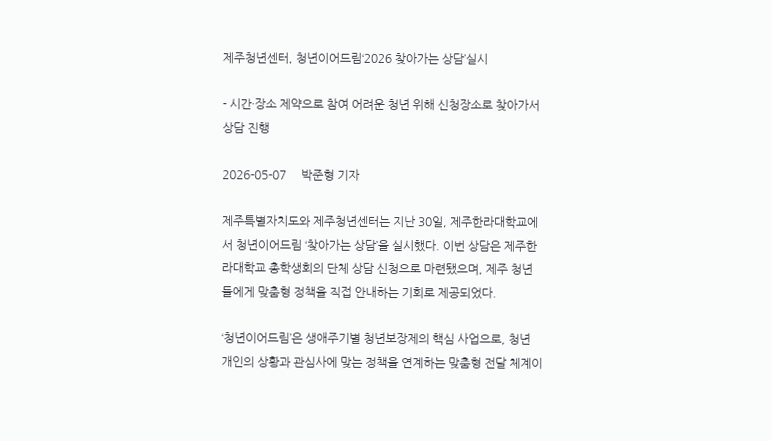제주청년센터, 청년이어드림‘2026 찾아가는 상담’실시

- 시간·장소 제약으로 참여 어려운 청년 위해 신청장소로 찾아가서 상담 진행

2026-05-07     박준형 기자

제주특별자치도와 제주청년센터는 지난 30일, 제주한라대학교에서 청년이어드림 ‘찾아가는 상담’을 실시했다. 이번 상담은 제주한라대학교 총학생회의 단체 상담 신청으로 마련됐으며, 제주 청년들에게 맞춤형 정책을 직접 안내하는 기회로 제공되었다.

‘청년이어드림’은 생애주기별 청년보장제의 핵심 사업으로, 청년 개인의 상황과 관심사에 맞는 정책을 연계하는 맞춤형 전달 체계이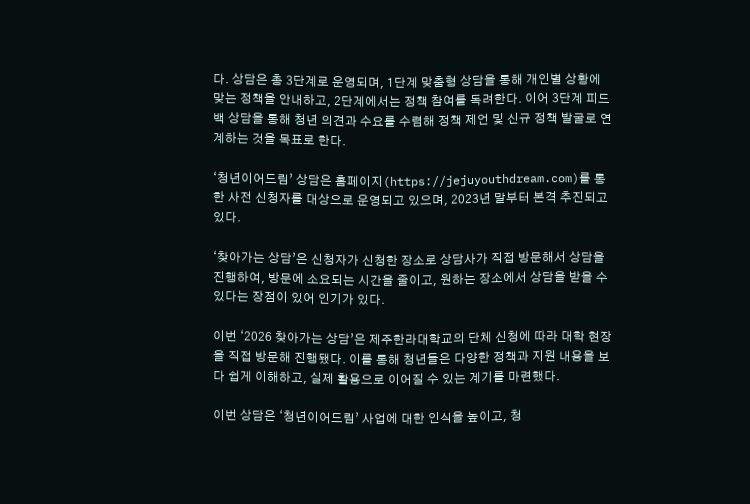다. 상담은 총 3단계로 운영되며, 1단계 맞춤형 상담을 통해 개인별 상황에 맞는 정책을 안내하고, 2단계에서는 정책 참여를 독려한다. 이어 3단계 피드백 상담을 통해 청년 의견과 수요를 수렴해 정책 제언 및 신규 정책 발굴로 연계하는 것을 목표로 한다.

‘청년이어드림’ 상담은 홈페이지(https://jejuyouthdream.com)를 통한 사전 신청자를 대상으로 운영되고 있으며, 2023년 말부터 본격 추진되고 있다.

‘찾아가는 상담’은 신청자가 신청한 장소로 상담사가 직접 방문해서 상담을 진행하여, 방문에 소요되는 시간을 줄이고, 원하는 장소에서 상담을 받을 수 있다는 장점이 있어 인기가 있다.

이번 ‘2026 찾아가는 상담’은 제주한라대학교의 단체 신청에 따라 대학 현장을 직접 방문해 진행됐다. 이를 통해 청년들은 다양한 정책과 지원 내용을 보다 쉽게 이해하고, 실제 활용으로 이어질 수 있는 계기를 마련했다.

이번 상담은 ‘청년이어드림’ 사업에 대한 인식을 높이고, 청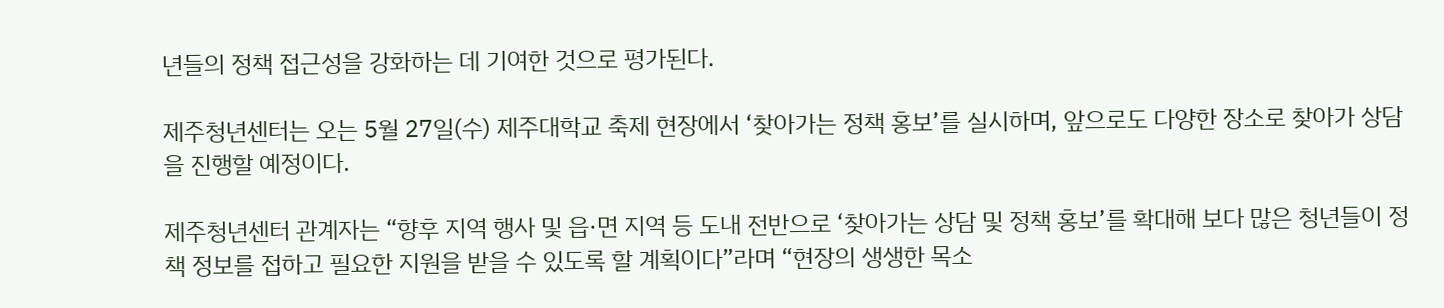년들의 정책 접근성을 강화하는 데 기여한 것으로 평가된다.

제주청년센터는 오는 5월 27일(수) 제주대학교 축제 현장에서 ‘찾아가는 정책 홍보’를 실시하며, 앞으로도 다양한 장소로 찾아가 상담을 진행할 예정이다.

제주청년센터 관계자는 “향후 지역 행사 및 읍·면 지역 등 도내 전반으로 ‘찾아가는 상담 및 정책 홍보’를 확대해 보다 많은 청년들이 정책 정보를 접하고 필요한 지원을 받을 수 있도록 할 계획이다”라며 “현장의 생생한 목소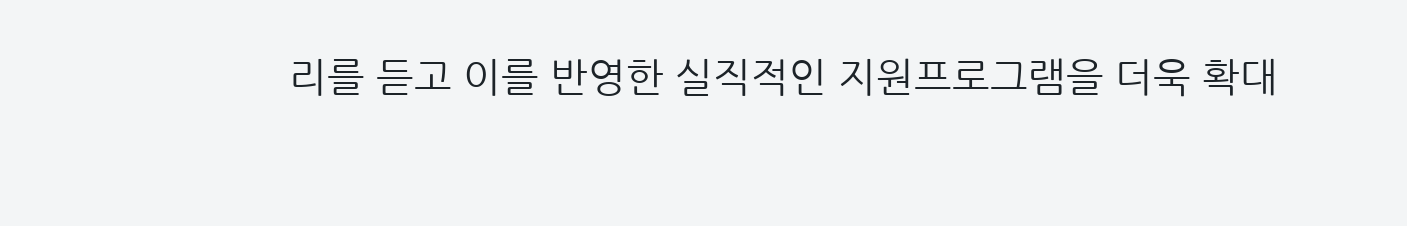리를 듣고 이를 반영한 실직적인 지원프로그램을 더욱 확대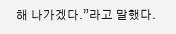해 나가겠다.”라고 말했다.